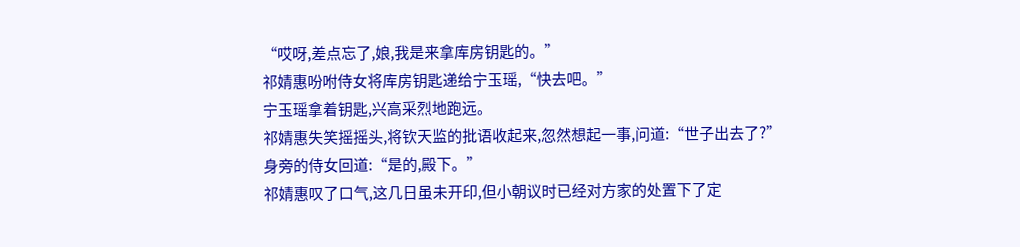“哎呀,差点忘了,娘,我是来拿库房钥匙的。”
祁婧惠吩咐侍女将库房钥匙递给宁玉瑶,“快去吧。”
宁玉瑶拿着钥匙,兴高采烈地跑远。
祁婧惠失笑摇摇头,将钦天监的批语收起来,忽然想起一事,问道:“世子出去了?”
身旁的侍女回道:“是的,殿下。”
祁婧惠叹了口气,这几日虽未开印,但小朝议时已经对方家的处置下了定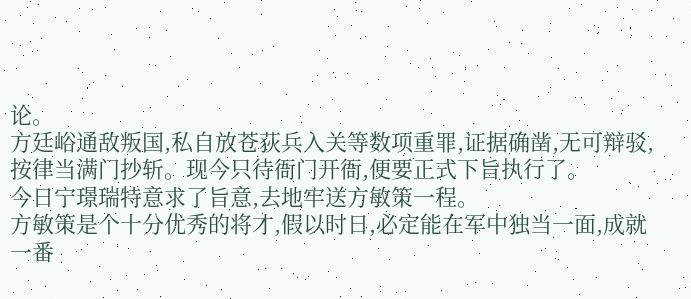论。
方廷峪通敌叛国,私自放苍荻兵入关等数项重罪,证据确凿,无可辩驳,按律当满门抄斩。现今只待衙门开衙,便要正式下旨执行了。
今日宁璟瑞特意求了旨意,去地牢送方敏策一程。
方敏策是个十分优秀的将才,假以时日,必定能在军中独当一面,成就一番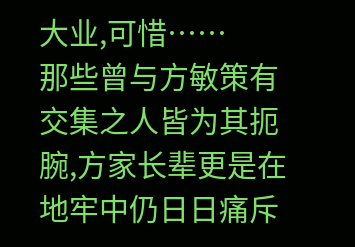大业,可惜……
那些曾与方敏策有交集之人皆为其扼腕,方家长辈更是在地牢中仍日日痛斥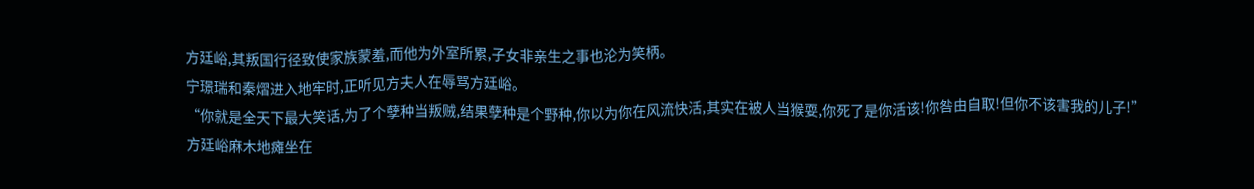方廷峪,其叛国行径致使家族蒙羞,而他为外室所累,子女非亲生之事也沦为笑柄。
宁璟瑞和秦熠进入地牢时,正听见方夫人在辱骂方廷峪。
“你就是全天下最大笑话,为了个孽种当叛贼,结果孽种是个野种,你以为你在风流快活,其实在被人当猴耍,你死了是你活该!你咎由自取!但你不该害我的儿子!”
方廷峪麻木地瘫坐在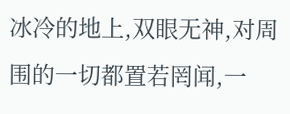冰冷的地上,双眼无神,对周围的一切都置若罔闻,一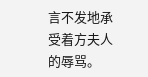言不发地承受着方夫人的辱骂。